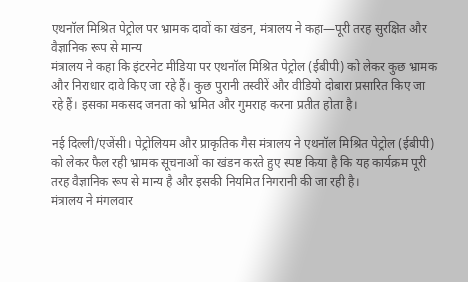एथनॉल मिश्रित पेट्रोल पर भ्रामक दावों का खंडन, मंत्रालय ने कहा—पूरी तरह सुरक्षित और वैज्ञानिक रूप से मान्य
मंत्रालय ने कहा कि इंटरनेट मीडिया पर एथनॉल मिश्रित पेट्रोल (ईबीपी) को लेकर कुछ भ्रामक और निराधार दावे किए जा रहे हैं। कुछ पुरानी तस्वीरें और वीडियो दोबारा प्रसारित किए जा रहे हैं। इसका मकसद जनता को भ्रमित और गुमराह करना प्रतीत होता है।

नई दिल्ली/एजेंसी। पेट्रोलियम और प्राकृतिक गैस मंत्रालय ने एथनॉल मिश्रित पेट्रोल (ईबीपी) को लेकर फैल रही भ्रामक सूचनाओं का खंडन करते हुए स्पष्ट किया है कि यह कार्यक्रम पूरी तरह वैज्ञानिक रूप से मान्य है और इसकी नियमित निगरानी की जा रही है।
मंत्रालय ने मंगलवार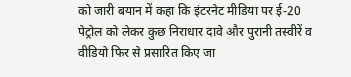को जारी बयान में कहा कि इंटरनेट मीडिया पर ई-20 पेट्रोल को लेकर कुछ निराधार दावे और पुरानी तस्वीरें व वीडियो फिर से प्रसारित किए जा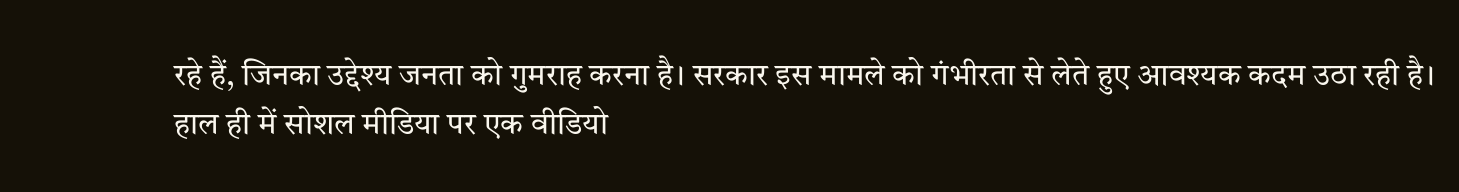रहे हैं, जिनका उद्देश्य जनता को गुमराह करना है। सरकार इस मामले को गंभीरता से लेते हुए आवश्यक कदम उठा रही है।
हाल ही में सोशल मीडिया पर एक वीडियो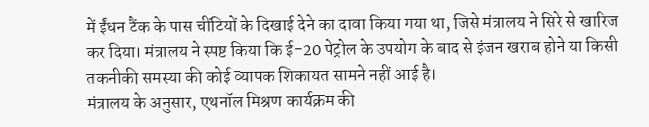में ईंधन टैंक के पास चींटियों के दिखाई देने का दावा किया गया था, जिसे मंत्रालय ने सिरे से खारिज कर दिया। मंत्रालय ने स्पष्ट किया कि ई-20 पेट्रोल के उपयोग के बाद से इंजन खराब होने या किसी तकनीकी समस्या की कोई व्यापक शिकायत सामने नहीं आई है।
मंत्रालय के अनुसार, एथनॉल मिश्रण कार्यक्रम की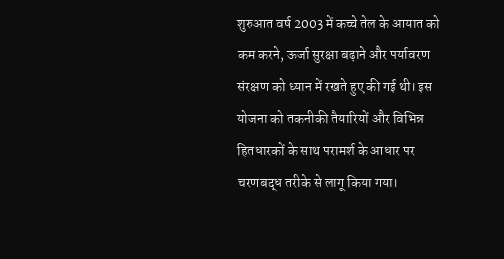शुरुआत वर्ष 2003 में कच्चे तेल के आयात को कम करने, ऊर्जा सुरक्षा बढ़ाने और पर्यावरण संरक्षण को ध्यान में रखते हुए की गई थी। इस योजना को तकनीकी तैयारियों और विभिन्न हितधारकों के साथ परामर्श के आधार पर चरणबद्ध तरीके से लागू किया गया।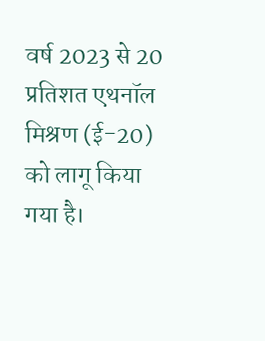वर्ष 2023 से 20 प्रतिशत एथनॉल मिश्रण (ई-20) को लागू किया गया है।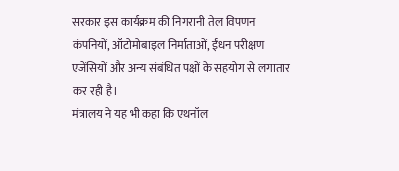सरकार इस कार्यक्रम की निगरानी तेल विपणन कंपनियों, ऑटोमोबाइल निर्माताओं, ईंधन परीक्षण एजेंसियों और अन्य संबंधित पक्षों के सहयोग से लगातार कर रही है।
मंत्रालय ने यह भी कहा कि एथनॉल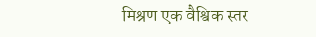मिश्रण एक वैश्विक स्तर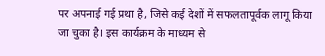पर अपनाई गई प्रथा है, जिसे कई देशों में सफलतापूर्वक लागू किया जा चुका है। इस कार्यक्रम के माध्यम से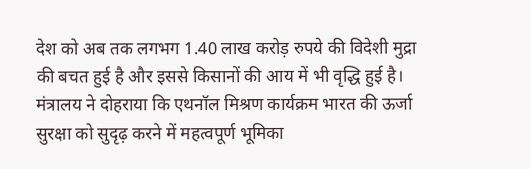देश को अब तक लगभग 1.40 लाख करोड़ रुपये की विदेशी मुद्रा की बचत हुई है और इससे किसानों की आय में भी वृद्धि हुई है।
मंत्रालय ने दोहराया कि एथनॉल मिश्रण कार्यक्रम भारत की ऊर्जा सुरक्षा को सुदृढ़ करने में महत्वपूर्ण भूमिका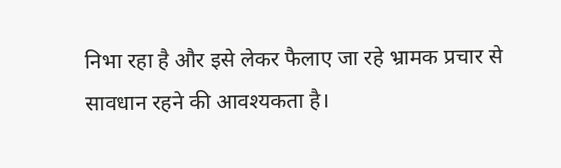निभा रहा है और इसे लेकर फैलाए जा रहे भ्रामक प्रचार से सावधान रहने की आवश्यकता है।